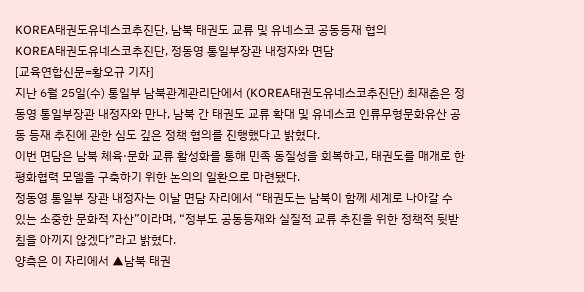KOREA태권도유네스코추진단, 남북 태권도 교류 및 유네스코 공동등재 협의
KOREA태권도유네스코추진단, 정동영 통일부장관 내정자와 면담
[교육연합신문=황오규 기자]
지난 6월 25일(수) 통일부 남북관계관리단에서 (KOREA태권도유네스코추진단) 최재춘은 정동영 통일부장관 내정자와 만나, 남북 간 태권도 교류 확대 및 유네스코 인류무형문화유산 공동 등재 추진에 관한 심도 깊은 정책 협의를 진행했다고 밝혔다.
이번 면담은 남북 체육·문화 교류 활성화를 통해 민족 동질성을 회복하고, 태권도를 매개로 한 평화협력 모델을 구축하기 위한 논의의 일환으로 마련됐다.
정동영 통일부 장관 내정자는 이날 면담 자리에서 “태권도는 남북이 함께 세계로 나아갈 수 있는 소중한 문화적 자산”이라며, “정부도 공동등재와 실질적 교류 추진을 위한 정책적 뒷받침을 아끼지 않겠다”라고 밝혔다.
양측은 이 자리에서 ▲남북 태권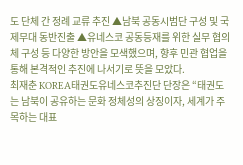도 단체 간 정례 교류 추진 ▲남북 공동시범단 구성 및 국제무대 동반진출 ▲유네스코 공동등재를 위한 실무 협의체 구성 등 다양한 방안을 모색했으며, 향후 민관 협업을 통해 본격적인 추진에 나서기로 뜻을 모았다.
최재춘 KOREA태권도유네스코추진단 단장은 “태권도는 남북이 공유하는 문화 정체성의 상징이자, 세계가 주목하는 대표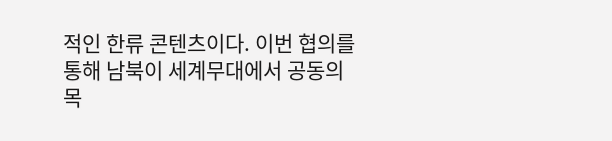적인 한류 콘텐츠이다. 이번 협의를 통해 남북이 세계무대에서 공동의 목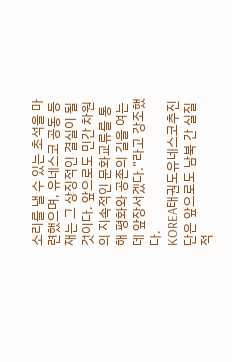소리를 낼 수 있는 초석을 마련했으며, 유네스코 공동 등재는 그 상징적인 결실이 될 것이다. 앞으로도 민간 차원의 지속적인 문화교류를 통해 평화와 공존의 길을 여는 데 앞장서겠다.”라고 강조했다.
KOREA태권도유네스코추진단은 앞으로도 남북 간 실질적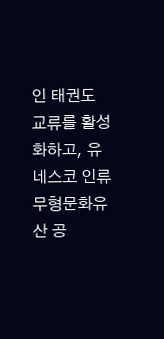인 태권도 교류를 활성화하고, 유네스코 인류무형문화유산 공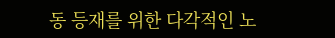동 등재를 위한 다각적인 노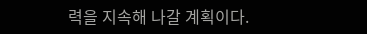력을 지속해 나갈 계획이다.